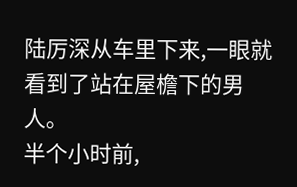陆厉深从车里下来,一眼就看到了站在屋檐下的男人。
半个小时前,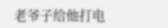老爷子给他打电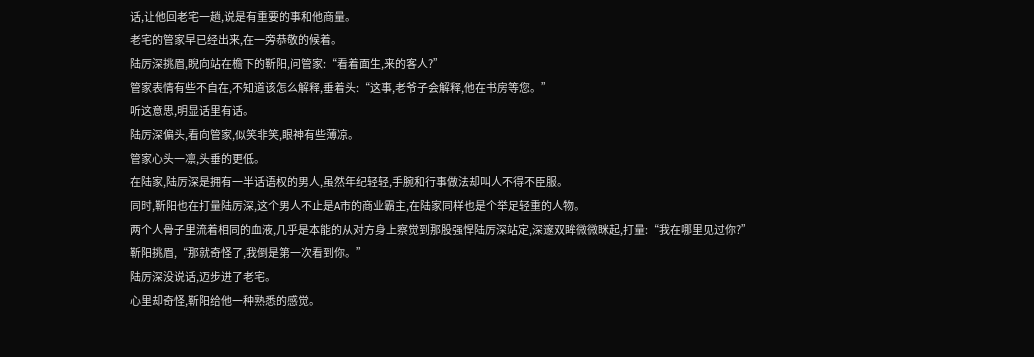话,让他回老宅一趟,说是有重要的事和他商量。
老宅的管家早已经出来,在一旁恭敬的候着。
陆厉深挑眉,睨向站在檐下的靳阳,问管家:“看着面生,来的客人?”
管家表情有些不自在,不知道该怎么解释,垂着头:“这事,老爷子会解释,他在书房等您。”
听这意思,明显话里有话。
陆厉深偏头,看向管家,似笑非笑,眼神有些薄凉。
管家心头一凛,头垂的更低。
在陆家,陆厉深是拥有一半话语权的男人,虽然年纪轻轻,手腕和行事做法却叫人不得不臣服。
同时,靳阳也在打量陆厉深,这个男人不止是A市的商业霸主,在陆家同样也是个举足轻重的人物。
两个人骨子里流着相同的血液,几乎是本能的从对方身上察觉到那股强悍陆厉深站定,深邃双眸微微眯起,打量:“我在哪里见过你?”
靳阳挑眉,“那就奇怪了,我倒是第一次看到你。”
陆厉深没说话,迈步进了老宅。
心里却奇怪,靳阳给他一种熟悉的感觉。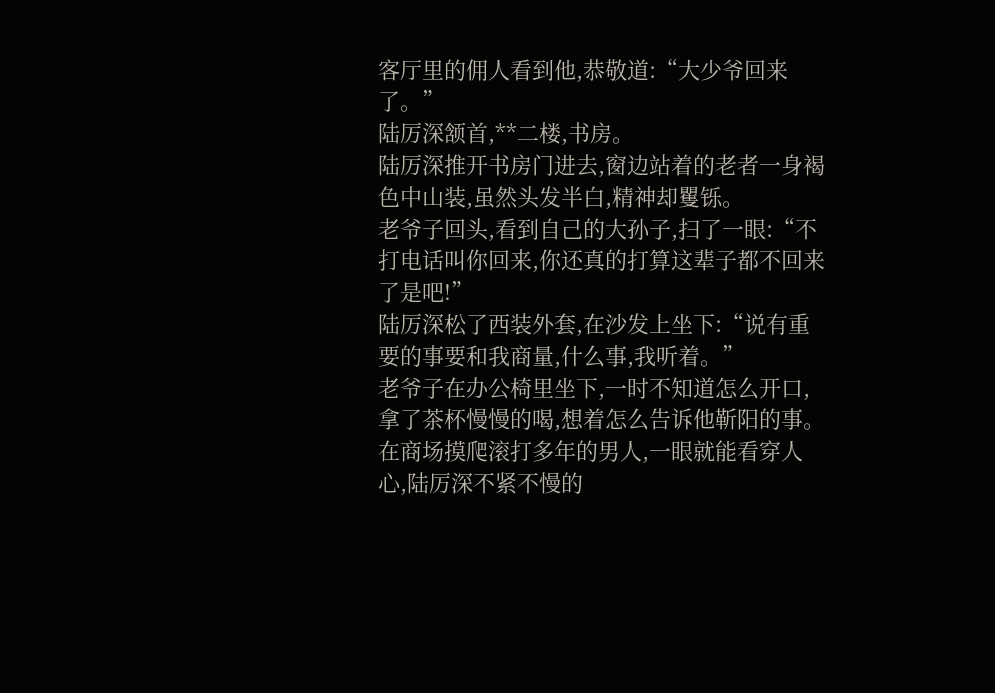客厅里的佣人看到他,恭敬道:“大少爷回来了。”
陆厉深颔首,**二楼,书房。
陆厉深推开书房门进去,窗边站着的老者一身褐色中山装,虽然头发半白,精神却矍铄。
老爷子回头,看到自己的大孙子,扫了一眼:“不打电话叫你回来,你还真的打算这辈子都不回来了是吧!”
陆厉深松了西装外套,在沙发上坐下:“说有重要的事要和我商量,什么事,我听着。”
老爷子在办公椅里坐下,一时不知道怎么开口,拿了茶杯慢慢的喝,想着怎么告诉他靳阳的事。
在商场摸爬滚打多年的男人,一眼就能看穿人心,陆厉深不紧不慢的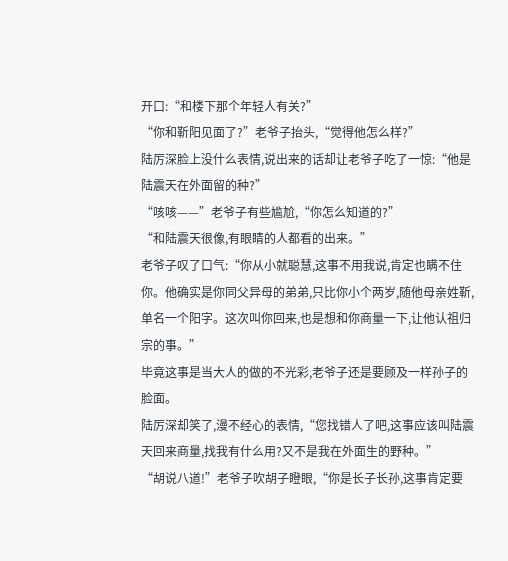开口:“和楼下那个年轻人有关?”
“你和靳阳见面了?”老爷子抬头,“觉得他怎么样?”
陆厉深脸上没什么表情,说出来的话却让老爷子吃了一惊:“他是陆震天在外面留的种?”
“咳咳——”老爷子有些尴尬,“你怎么知道的?”
“和陆震天很像,有眼睛的人都看的出来。”
老爷子叹了口气:“你从小就聪慧,这事不用我说,肯定也瞒不住你。他确实是你同父异母的弟弟,只比你小个两岁,随他母亲姓靳,单名一个阳字。这次叫你回来,也是想和你商量一下,让他认祖归宗的事。”
毕竟这事是当大人的做的不光彩,老爷子还是要顾及一样孙子的脸面。
陆厉深却笑了,漫不经心的表情,“您找错人了吧,这事应该叫陆震天回来商量,找我有什么用?又不是我在外面生的野种。”
“胡说八道!”老爷子吹胡子瞪眼,“你是长子长孙,这事肯定要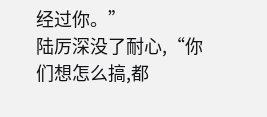经过你。”
陆厉深没了耐心,“你们想怎么搞,都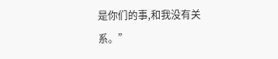是你们的事,和我没有关系。”